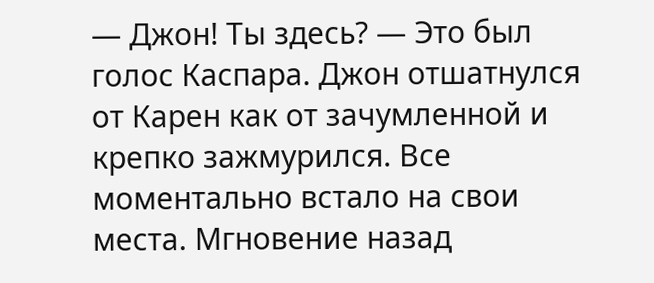— Джон! Ты здесь? — Это был голос Каспара. Джон отшатнулся от Карен как от зачумленной и крепко зажмурился. Все моментально встало на свои места. Мгновение назад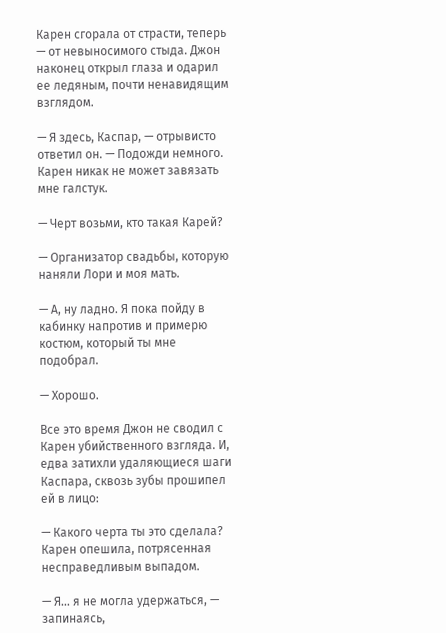Карен сгорала от страсти, теперь — от невыносимого стыда. Джон наконец открыл глаза и одарил ее ледяным, почти ненавидящим взглядом.

— Я здесь, Каспар, — отрывисто ответил он. — Подожди немного. Карен никак не может завязать мне галстук.

— Черт возьми, кто такая Карей?

— Организатор свадьбы, которую наняли Лори и моя мать.

— А, ну ладно. Я пока пойду в кабинку напротив и примерю костюм, который ты мне подобрал.

— Хорошо.

Все это время Джон не сводил с Карен убийственного взгляда. И, едва затихли удаляющиеся шаги Каспара, сквозь зубы прошипел ей в лицо:

— Какого черта ты это сделала? Карен опешила, потрясенная несправедливым выпадом.

— Я… я не могла удержаться, — запинаясь,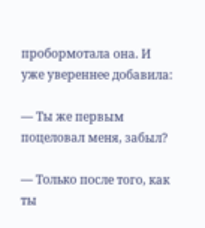пробормотала она. И уже увереннее добавила:

— Ты же первым поцеловал меня, забыл?

— Только после того, как ты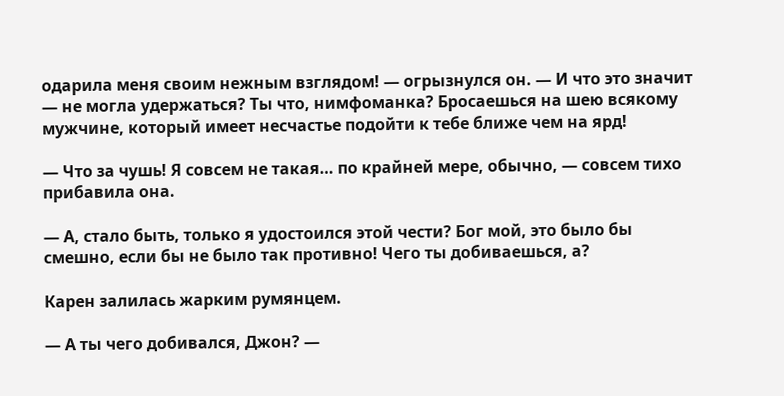одарила меня своим нежным взглядом! — огрызнулся он. — И что это значит — не могла удержаться? Ты что, нимфоманка? Бросаешься на шею всякому мужчине, который имеет несчастье подойти к тебе ближе чем на ярд!

— Что за чушь! Я совсем не такая… по крайней мере, обычно, — совсем тихо прибавила она.

— А, стало быть, только я удостоился этой чести? Бог мой, это было бы смешно, если бы не было так противно! Чего ты добиваешься, а?

Карен залилась жарким румянцем.

— А ты чего добивался, Джон? —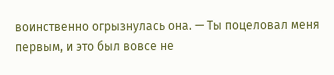воинственно огрызнулась она. — Ты поцеловал меня первым, и это был вовсе не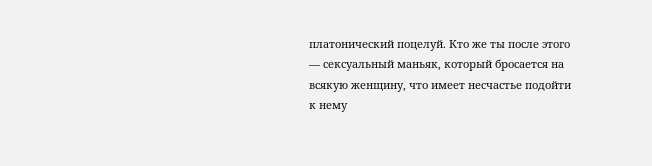платонический поцелуй. Кто же ты после этого — сексуальный маньяк, который бросается на всякую женщину, что имеет несчастье подойти к нему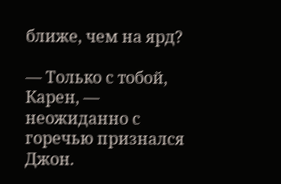ближе, чем на ярд?

— Только с тобой, Карен, — неожиданно с горечью признался Джон.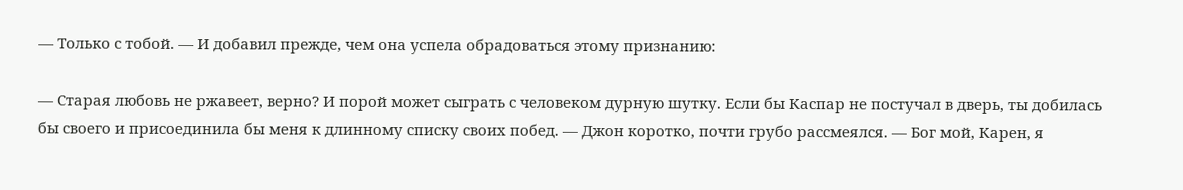— Только с тобой. — И добавил прежде, чем она успела обрадоваться этому признанию:

— Старая любовь не ржавеет, верно? И порой может сыграть с человеком дурную шутку. Если бы Каспар не постучал в дверь, ты добилась бы своего и присоединила бы меня к длинному списку своих побед. — Джон коротко, почти грубо рассмеялся. — Бог мой, Карен, я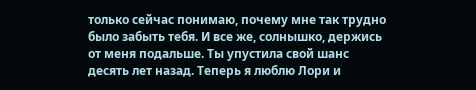только сейчас понимаю, почему мне так трудно было забыть тебя. И все же, солнышко, держись от меня подальше. Ты упустила свой шанс десять лет назад. Теперь я люблю Лори и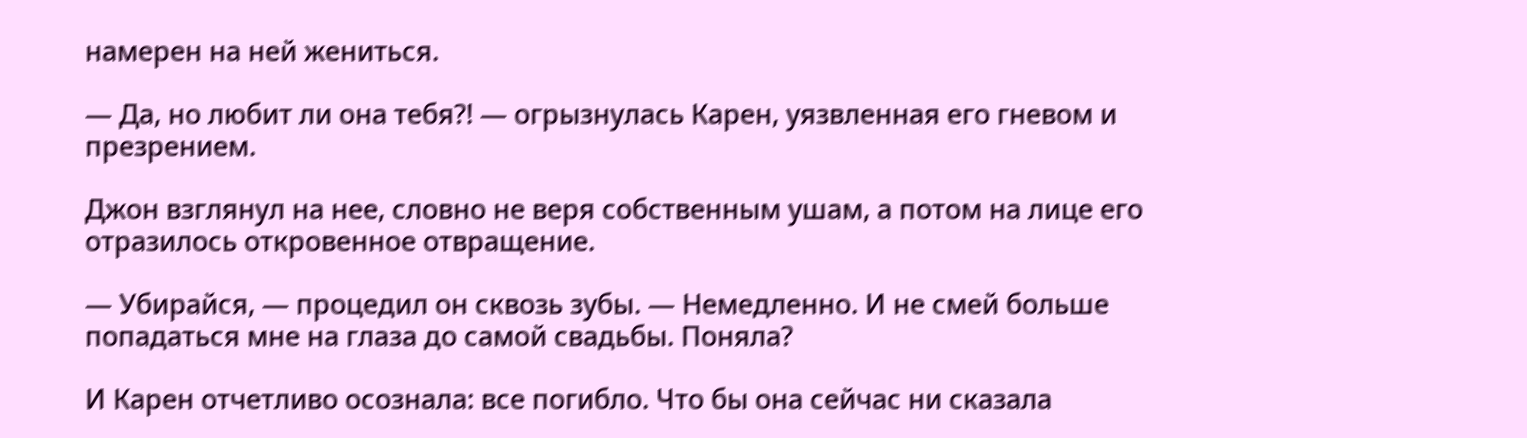намерен на ней жениться.

— Да, но любит ли она тебя?! — огрызнулась Карен, уязвленная его гневом и презрением.

Джон взглянул на нее, словно не веря собственным ушам, а потом на лице его отразилось откровенное отвращение.

— Убирайся, — процедил он сквозь зубы. — Немедленно. И не смей больше попадаться мне на глаза до самой свадьбы. Поняла?

И Карен отчетливо осознала: все погибло. Что бы она сейчас ни сказала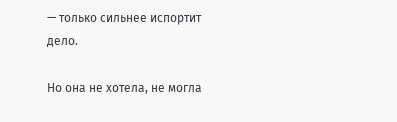— только сильнее испортит дело.

Но она не хотела, не могла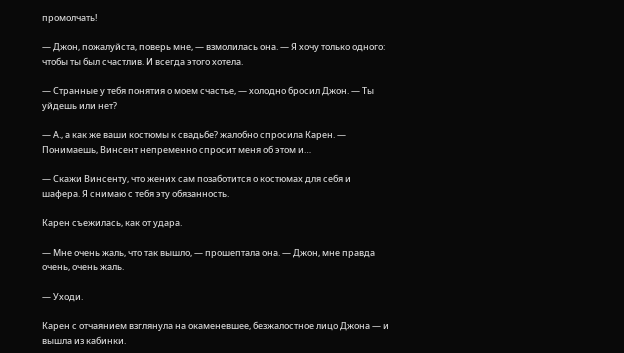промолчать!

— Джон, пожалуйста, поверь мне, — взмолилась она. — Я хочу только одного: чтобы ты был счастлив. И всегда этого хотела.

— Странные у тебя понятия о моем счастье, — холодно бросил Джон. — Ты уйдешь или нет?

— А., а как же ваши костюмы к свадьбе? жалобно спросила Карен. — Понимаешь, Винсент непременно спросит меня об этом и…

— Скажи Винсенту, что жених сам позаботится о костюмах для себя и шафера. Я снимаю с тебя эту обязанность.

Карен съежилась, как от удара.

— Мне очень жаль, что так вышло, — прошептала она. — Джон, мне правда очень, очень жаль.

— Уходи.

Карен с отчаянием взглянула на окаменевшее, безжалостное лицо Джона — и вышла из кабинки.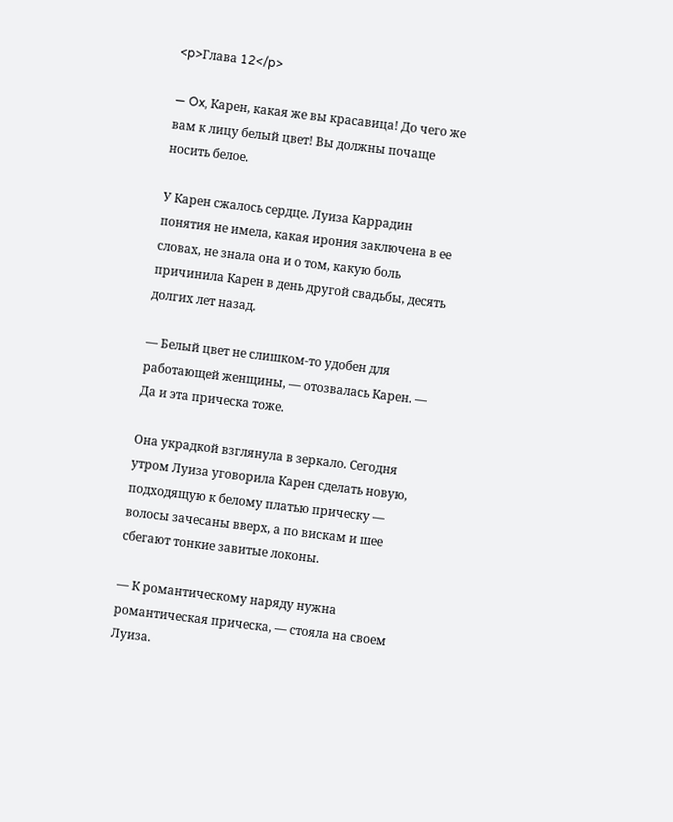<p>Глава 12</p>

— Ox, Карен, какая же вы красавица! До чего же вам к лицу белый цвет! Вы должны почаще носить белое.

У Карен сжалось сердце. Луиза Каррадин понятия не имела, какая ирония заключена в ее словах, не знала она и о том, какую боль причинила Карен в день другой свадьбы, десять долгих лет назад.

— Белый цвет не слишком-то удобен для работающей женщины, — отозвалась Карен. — Да и эта прическа тоже.

Она украдкой взглянула в зеркало. Сегодня утром Луиза уговорила Карен сделать новую, подходящую к белому платью прическу — волосы зачесаны вверх, а по вискам и шее сбегают тонкие завитые локоны.

— К романтическому наряду нужна романтическая прическа, — стояла на своем Луиза.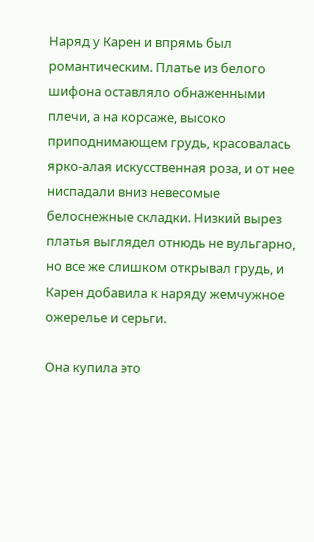Наряд у Карен и впрямь был романтическим. Платье из белого шифона оставляло обнаженными плечи, а на корсаже, высоко приподнимающем грудь, красовалась ярко-алая искусственная роза, и от нее ниспадали вниз невесомые белоснежные складки. Низкий вырез платья выглядел отнюдь не вульгарно, но все же слишком открывал грудь, и Карен добавила к наряду жемчужное ожерелье и серьги.

Она купила это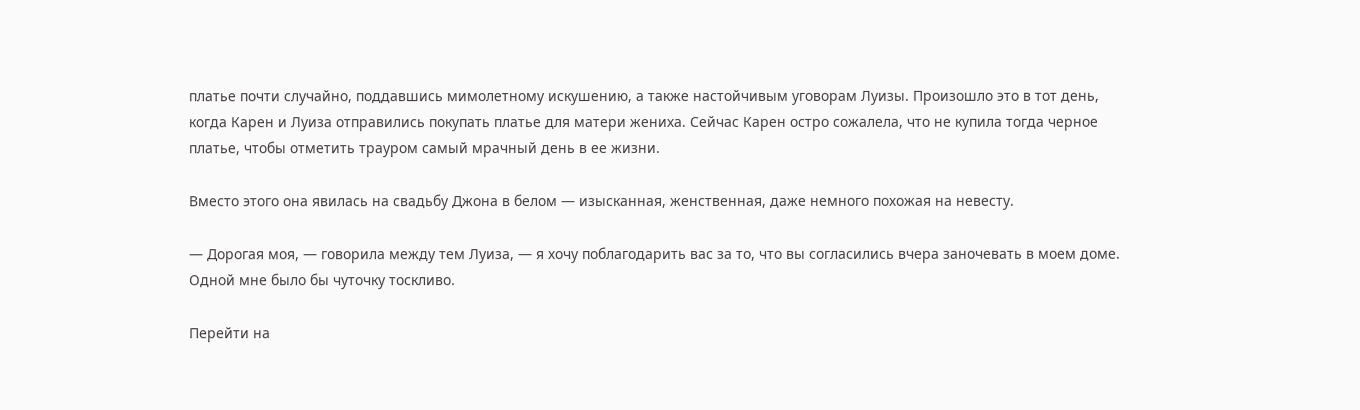платье почти случайно, поддавшись мимолетному искушению, а также настойчивым уговорам Луизы. Произошло это в тот день, когда Карен и Луиза отправились покупать платье для матери жениха. Сейчас Карен остро сожалела, что не купила тогда черное платье, чтобы отметить трауром самый мрачный день в ее жизни.

Вместо этого она явилась на свадьбу Джона в белом — изысканная, женственная, даже немного похожая на невесту.

— Дорогая моя, — говорила между тем Луиза, — я хочу поблагодарить вас за то, что вы согласились вчера заночевать в моем доме. Одной мне было бы чуточку тоскливо.

Перейти на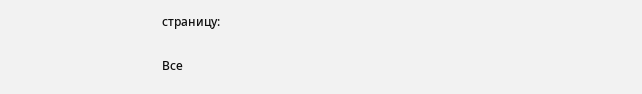страницу:

Все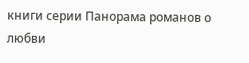книги серии Панорама романов о любви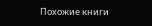Похожие книги